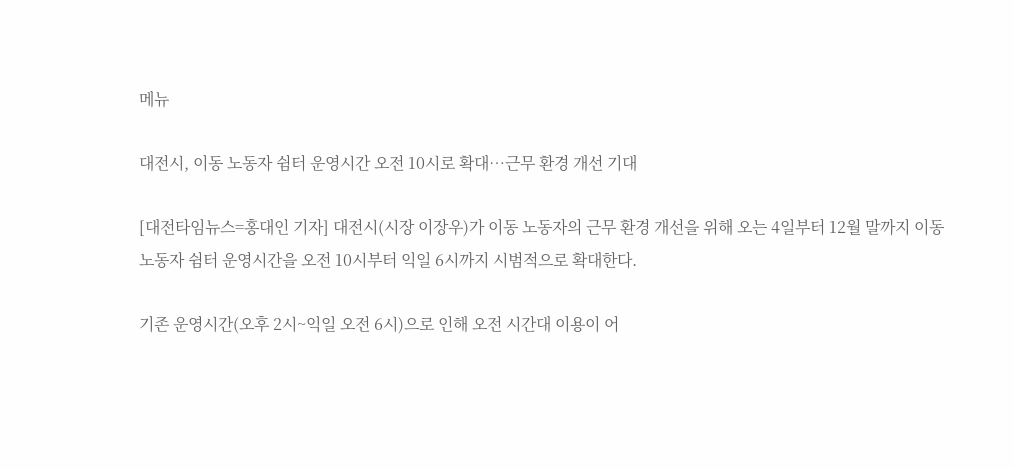메뉴

대전시, 이동 노동자 쉼터 운영시간 오전 10시로 확대…근무 환경 개선 기대

[대전타임뉴스=홍대인 기자] 대전시(시장 이장우)가 이동 노동자의 근무 환경 개선을 위해 오는 4일부터 12월 말까지 이동 노동자 쉼터 운영시간을 오전 10시부터 익일 6시까지 시범적으로 확대한다.

기존 운영시간(오후 2시~익일 오전 6시)으로 인해 오전 시간대 이용이 어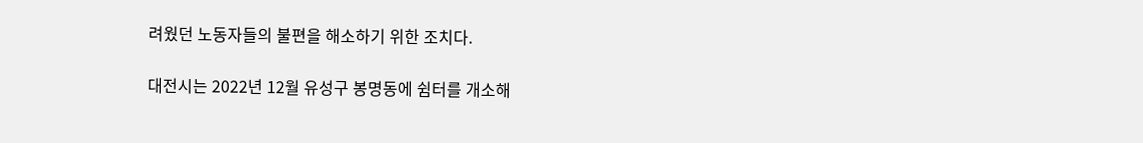려웠던 노동자들의 불편을 해소하기 위한 조치다.

대전시는 2022년 12월 유성구 봉명동에 쉼터를 개소해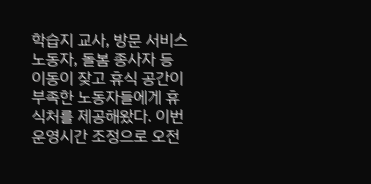학습지 교사, 방문 서비스 노동자, 돌봄 종사자 등 이동이 잦고 휴식 공간이 부족한 노동자들에게 휴식처를 제공해왔다. 이번 운영시간 조정으로 오전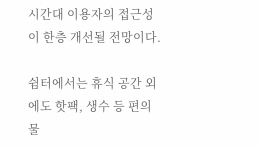시간대 이용자의 접근성이 한층 개선될 전망이다.

쉼터에서는 휴식 공간 외에도 핫팩, 생수 등 편의 물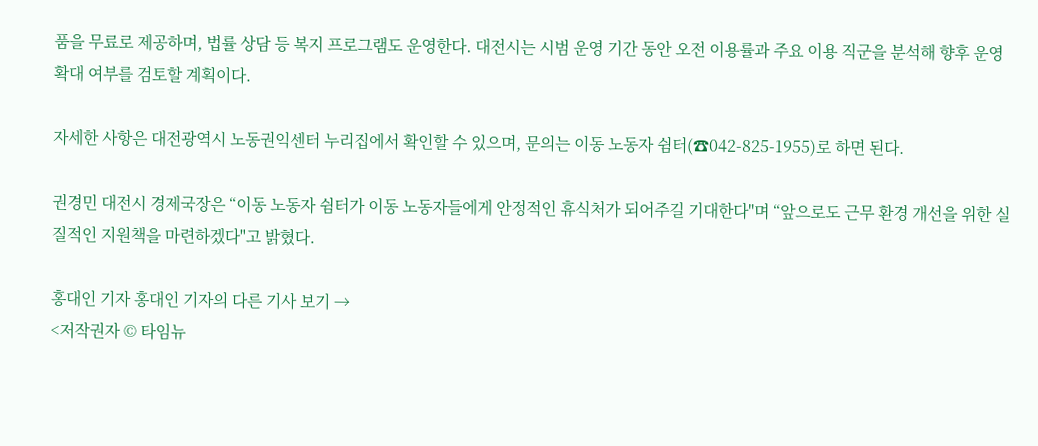품을 무료로 제공하며, 법률 상담 등 복지 프로그램도 운영한다. 대전시는 시범 운영 기간 동안 오전 이용률과 주요 이용 직군을 분석해 향후 운영 확대 여부를 검토할 계획이다.

자세한 사항은 대전광역시 노동권익센터 누리집에서 확인할 수 있으며, 문의는 이동 노동자 쉼터(☎042-825-1955)로 하면 된다.

권경민 대전시 경제국장은 “이동 노동자 쉼터가 이동 노동자들에게 안정적인 휴식처가 되어주길 기대한다"며 “앞으로도 근무 환경 개선을 위한 실질적인 지원책을 마련하겠다"고 밝혔다.

홍대인 기자 홍대인 기자의 다른 기사 보기 →
<저작권자 © 타임뉴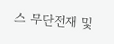스 무단전재 및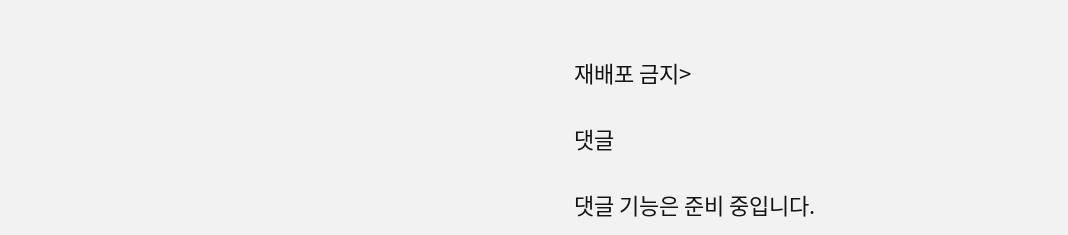재배포 금지>

댓글

댓글 기능은 준비 중입니다.